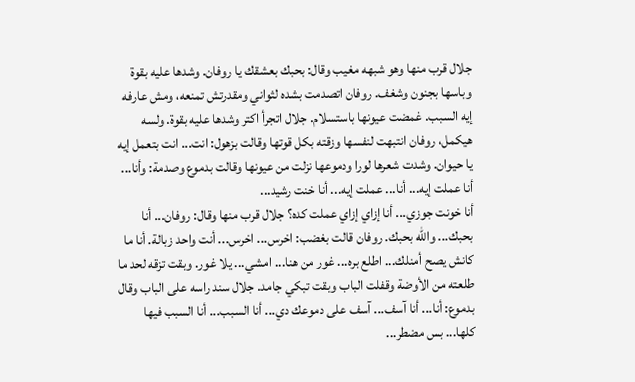جلال قرب منها وهو شبهه مغيب وقال: بحبك بعشقك يا روفان. وشدها عليه بقوة وباسها بجنون وشغف. روفان اتصدمت بشده لثواني ومقدرتش تمنعه، ومش عارفه إيه السبب. غمضت عيونها باستسلام. جلال اتجرأ اكتر وشدها عليه بقوة. ولسه هيكمل، روفان انتبهت لنفسها وزقته بكل قوتها وقالت بزهول: انت... انت بتعمل إيه يا حيوان. وشدت شعرها لورا ودموعها نزلت من عيونها وقالت بدموع وصدمة: وأنا... أنا عملت إيه... أنا... عملت إيه... أنا خنت رشيد...
أنا خونت جوزي... أنا إزاي إزاي عملت كده؟ جلال قرب منها وقال: روفان... أنا بحبك... والله بحبك. روفان قالت بغضب: اخرس... اخرس... أنت واحد زبالة. أنا ما كانش يصح أمنلك... اطلع بره... غور من هنا... امشي... يلا غور. وبقت تزقه لحد ما طلعته من الأوضة وقفلت الباب وبقت تبكي جامد. جلال سند راسه على الباب وقال بدموع: أنا... أنا آسف... آسف على دموعك دي... أنا السبب... أنا السبب فيها كلها... بس مضطر...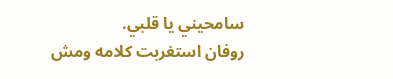سامحيني يا قلبي.
روفان استغربت كلامه ومش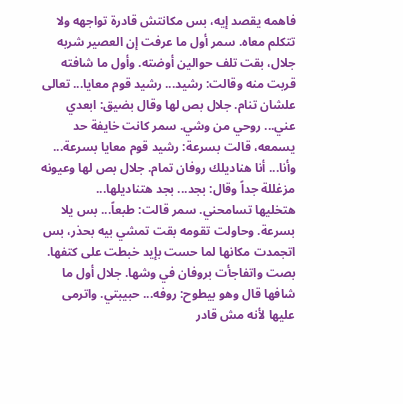فاهمه يقصد إيه، بس مكانتش قادرة تواجهه ولا تتكلم معاه. سمر أول ما عرفت إن العصير شربه جلال، بقت تلف حوالين أوضته. وأول ما شافته قربت منه وقالت: رشيد... رشيد قوم معايا... تعالى علشان تنام. جلال بص لها وقال بضيق: ابعدي عني... روحي من وشي. سمر كانت خايفة حد يسمعه، قالت بسرعة: رشيد قوم معايا بسرعة... وأنا... أنا هناديلك روفان تمام. جلال بص لها وعيونه مزغللة جداً وقال: بجد... بجد هتناديلها...
هتخليها تسامحني. سمر قالت: طبعاً... بس يلا بسرعة. وحاولت تقومه بقت تمشي بيه بحذر، بس اتجمدت مكانها لما حست بإيد خبطت على كتفها. بصت واتفاجأت بروفان في وشها. جلال أول ما شافها قال وهو بيطوح: روفه... حبيبتي. واترمى عليها لأنه مش قادر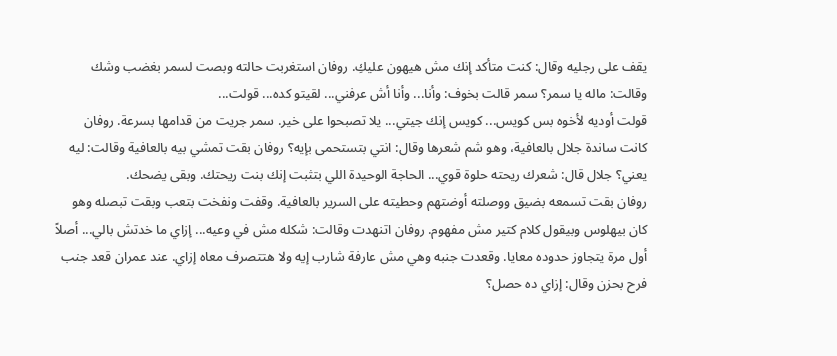يقف على رجليه وقال: كنت متأكد إنك مش هيهون عليكِ. روفان استغربت حالته وبصت لسمر بغضب وشك وقالت: ماله يا سمر؟ سمر قالت بخوف: وأنا... وأنا أش عرفني... لقيتو كده... قولت...
قولت أوديه لأخوه بس كويس... كويس إنك جيتي... يلا تصبحوا على خير. سمر جريت من قدامها بسرعة. روفان كانت ساندة جلال بالعافية، وهو شم شعرها وقال: انتي بتستحمى بإيه؟ روفان بقت تمشي بيه بالعافية وقالت: ليه يعني؟ جلال قال: شعرك ريحته حلوة قوي... الحاجة الوحيدة اللي بتثبت إنك بنت ريحتك. وبقى يضحك.
روفان بقت تسمعه بضيق ووصلته أوضتهم وحطيته على السرير بالعافية. وقفت ونفخت بتعب وبقت تبصله وهو كان بيهلوس وبيقول كلام كتير مش مفهوم. روفان اتنهدت وقالت: شكله مش في وعيه... إزاي ما خدتش بالي... أصلاً أول مرة يتجاوز حدوده معايا. وقعدت جنبه وهي مش عارفة شارب إيه ولا هتتصرف معاه إزاي. عند عمران قعد جنب فرح بحزن وقال: إزاي ده حصل؟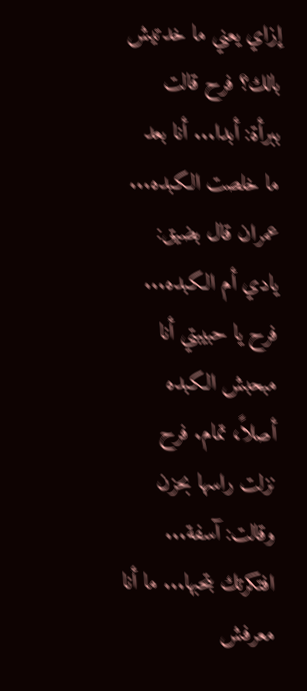إزاي يعني ما خدتيش بالك؟ فرح قالت ببرأة: أبدا... أنا بعد ما خلصت الكبده... عمران قال بضيق:
يادي أم الكبده... فرح يا حبيبتي أنا مبحبش الكبده أصلاً، تمام. فرح نزلت راسها بحزن وقالت: آسفة... افتكرتك بتحبها... ما أنا معرفش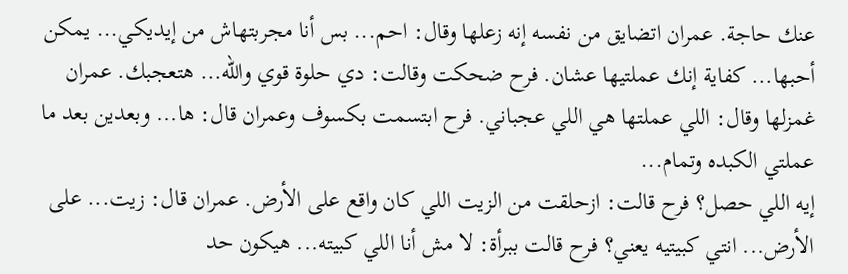عنك حاجة. عمران اتضايق من نفسه إنه زعلها وقال: احم... بس أنا مجربتهاش من إيديكي... يمكن أحبها... كفاية إنك عملتيها عشان. فرح ضحكت وقالت: دي حلوة قوي والله... هتعجبك. عمران غمزلها وقال: اللي عملتها هي اللي عجباني. فرح ابتسمت بكسوف وعمران قال: ها... وبعدين بعد ما عملتي الكبده وتمام...
إيه اللي حصل؟ فرح قالت: ازحلقت من الزيت اللي كان واقع على الأرض. عمران قال: زيت... على الأرض... انتي كبيتيه يعني؟ فرح قالت ببرأة: لا مش أنا اللي كبيته... هيكون حد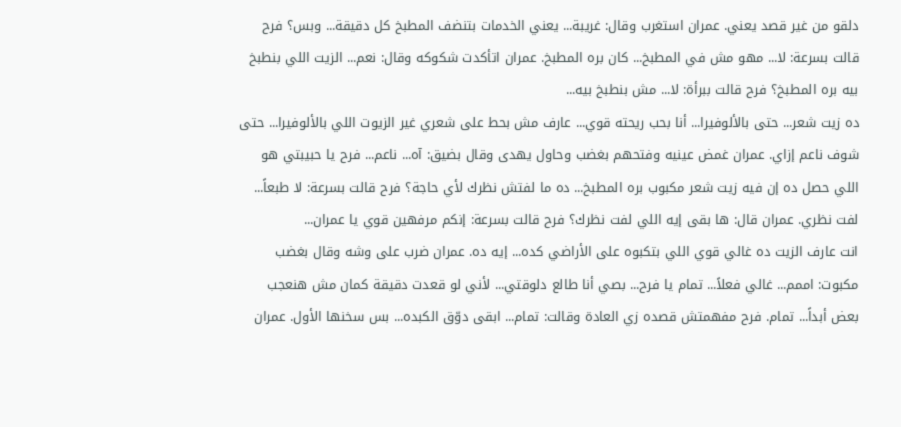دلقو من غير قصد يعني. عمران استغرب وقال: غريبة... يعني الخدمات بتنضف المطبخ كل دقيقة... وبس؟ فرح قالت بسرعة: لا... مهو مش في المطبخ... كان بره المطبخ. عمران اتأكدت شكوكه وقال: نعم... الزيت اللي بنطبخ بيه بره المطبخ؟ فرح قالت ببرأة: لا... مش بنطبخ بيه...
ده زيت شعر... حتى بالألوفيرا... أنا بحب ريحته قوي... عارف مش بحط على شعري غير الزيوت اللي بالألوفيرا... حتى شوف ناعم إزاي. عمران غمض عينيه وفتحهم بغضب وحاول يهدى وقال بضيق: آه... ناعم... فرح يا حبيبتي هو اللي حصل ده إن فيه زيت شعر مكبوب بره المطبخ... ده ما لفتش نظرك لأي حاجة؟ فرح قالت بسرعة: لا طبعاً... لفت نظري. عمران قال: ها بقى إيه اللي لفت نظرك؟ فرح قالت بسرعة: إنكم مرفهين قوي يا عمران...
انت عارف الزيت ده غالي قوي اللي بتكبوه على الأراضي كده... إيه ده. عمران ضرب على وشه وقال بغضب مكبوت: اممم... غالي فعلاً... تمام يا فرح... بصي أنا طالع دلوقتي... لأني لو قعدت دقيقة كمان مش هنعجب بعض أبداً... تمام. فرح مفهمتش قصده زي العادة وقالت: تمام... ابقى دوّق الكبده... بس سخنها الأول. عمران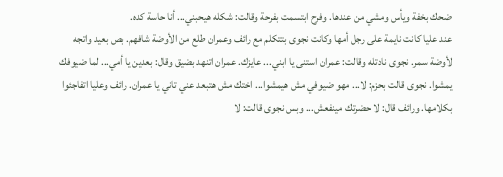ضحك بخفة ويأس ومشي من عندها. وفرح ابتسمت بفرحة وقالت: شكله هيحبني... أنا حاسة كده.
عند عليا كانت نايمة على رجل أمها وكانت نجوى بتتكلم مع رائف وعمران طلع من الأوضة شافهم. بص بعيد واتجه لأوضة سمر. نجوى نادتله وقالت: عمران استنى يا ابني... عايزك. عمران اتنهد بضيق وقال: بعدين يا أمي... لما ضيوفك يمشوا. نجوى قالت بحزم: لا... مهو ضيوفي مش هيمشوا... اختك مش هتبعد عني تاني يا عمران. رائف وعليا اتفاجئوا بكلامها. ورائف قال: لا حضرتك مينفعش... وبس نجوى قالت: لا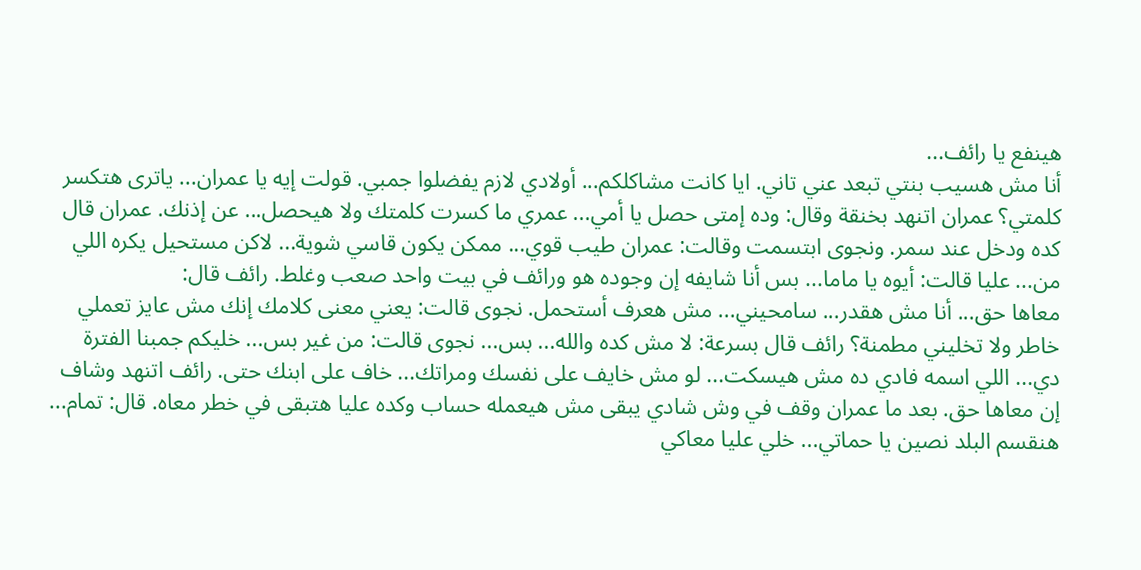هينفع يا رائف...
أنا مش هسيب بنتي تبعد عني تاني. ايا كانت مشاكلكم... أولادي لازم يفضلوا جمبي. قولت إيه يا عمران... ياترى هتكسر كلمتي؟ عمران اتنهد بخنقة وقال: وده إمتى حصل يا أمي... عمري ما كسرت كلمتك ولا هيحصل... عن إذنك. عمران قال كده ودخل عند سمر. ونجوى ابتسمت وقالت: عمران طيب قوي... ممكن يكون قاسي شوية... لاكن مستحيل يكره اللي من... عليا قالت: أيوه يا ماما... بس أنا شايفه إن وجوده هو ورائف في بيت واحد صعب وغلط. رائف قال:
معاها حق... أنا مش هقدر... سامحيني... مش هعرف أستحمل. نجوى قالت: يعني معنى كلامك إنك مش عايز تعملي خاطر ولا تخليني مطمنة؟ رائف قال بسرعة: لا مش كده والله... بس... نجوى قالت: من غير بس... خليكم جمبنا الفترة دي... اللي اسمه فادي ده مش هيسكت... لو مش خايف على نفسك ومراتك... خاف على ابنك حتى. رائف اتنهد وشاف إن معاها حق. بعد ما عمران وقف في وش شادي يبقى مش هيعمله حساب وكده عليا هتبقى في خطر معاه. قال: تمام...
هنقسم البلد نصين يا حماتي... خلي عليا معاكي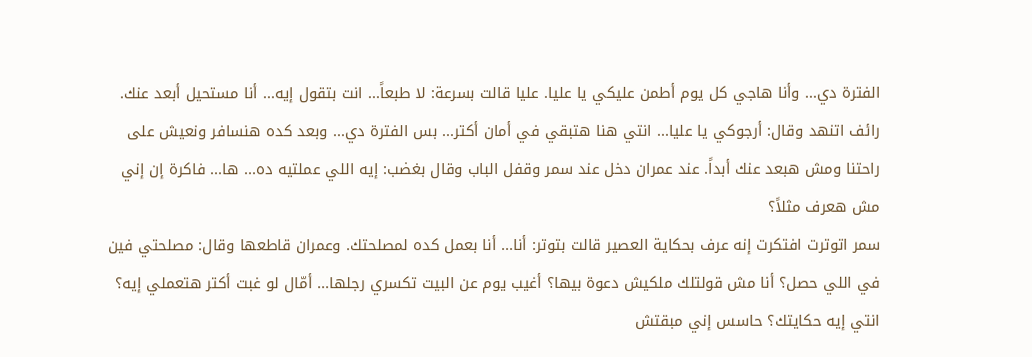الفترة دي... وأنا هاجي كل يوم أطمن عليكي يا عليا. عليا قالت بسرعة: لا طبعاً... انت بتقول إيه... أنا مستحيل أبعد عنك. رائف اتنهد وقال: أرجوكي يا عليا... انتي هنا هتبقي في أمان أكتر... بس الفترة دي... وبعد كده هنسافر ونعيش على راحتنا ومش هبعد عنك أبداً. عند عمران دخل عند سمر وقفل الباب وقال بغضب: إيه اللي عملتيه ده... ها... فاكرة إن إني مش هعرف مثلاً؟
سمر اتوترت افتكرت إنه عرف بحكاية العصير قالت بتوتر: أنا... أنا بعمل كده لمصلحتك. وعمران قاطعها وقال: مصلحتي فين في اللي حصل؟ أنا مش قولتلك ملكيش دعوة بيها؟ أغيب يوم عن البيت تكسري رجلها... أمّال لو غبت أكتر هتعملي إيه؟ انتي إيه حكايتك؟ حاسس إني مبقتش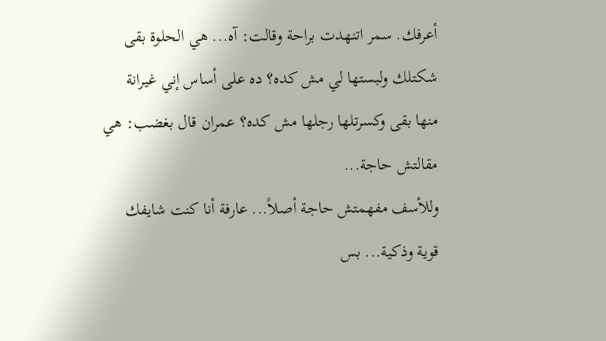أعرفك. سمر اتنهدت براحة وقالت: آه... هي الحلوة بقى شكتلك ولبستها لي مش كده؟ ده على أساس إني غيرانة منها بقى وكسرتلها رجلها مش كده؟ عمران قال بغضب: هي مقالتش حاجة...
وللأسف مفهمتش حاجة أصلاً... عارفة أنا كنت شايفك قوية وذكية... بس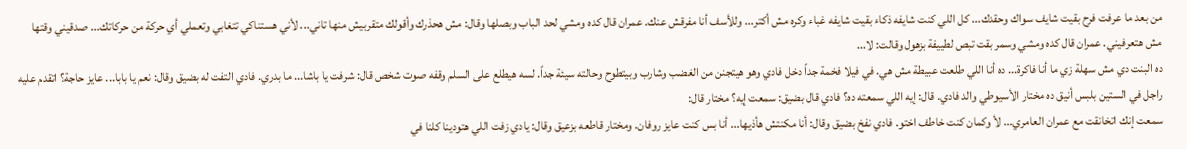من بعد ما عرفت فرح بقيت شايف سواك وحقدك... كل اللي كنت شايفه ذكاء بقيت شايفه غباء وكره مش أكتر... وللأسف أنا مفرقش عنك. عمران قال كده ومشي لحد الباب وبصلها وقال: مش هحذرك وأقولك متقربيش منها تاني... لأني هستناكي تتغابي وتعملي أي حركة من حركاتك... صدقيني وقتها مش هتعرفيني. عمران قال كده ومشي وسمر بقت تبص لطييفة بزهول وقالت: لا...
ده البنت دي مش سهلة زي ما أنا فاكرة... ده أنا اللي طلعت عبيطة مش هي. في فيلا فخمة جداً دخل فادي وهو هيتجنن من الغضب وشارب وبيتطوح وحالته سيئة جداً. لسه هيطلع على السلم وقفه صوت شخص قال: شرفت يا باشا... ما بدري. فادي التفت له بضيق وقال: نعم يا بابا... عايز حاجة؟ اتقدم عليه راجل في الستين بلبس أنيق ده مختار الأسيوطي والد فادي. قال: إيه اللي سمعته ده؟ فادي قال بضيق: سمعت إيه؟ مختار قال:
سمعت إنك اتخانقت مع عمران العامري... لأ وكمان كنت خاطف اختو. فادي نفخ بضيق وقال: أنا مكنتش هأذيها... أنا بس كنت عايز روفان. ومختار قاطعه بزعيق وقال: يادي زفت اللي هتودينا كلنا في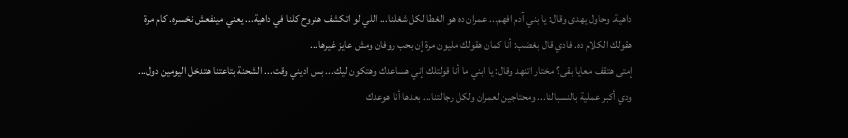داهية. وحاول يهدى وقال: يا بني آدم افهم... عمران ده هو الغطا لكل شغلنا... اللي لو اتكشف هنروح كلنا في داهية... يعني مينفعش نخسره. كام مرة هقولك الكلام ده. فادي قال بغضب: أنا كمان هقولك مليون مرة إن بحب روفان ومش عايز غيرها...
إمتى هتقف معايا بقى؟ مختار اتنهد وقال: يا ابني ما أنا قولتلك إني هساعدك وهتكون ليك... بس اديني وقت... الشحنة بتاعتنا هتدخل اليومين دول... ودي أكبر عملية بالنسبالنا... ومحتاجين لعمران ولكل رجالتنا... بعدها أنا هوعدك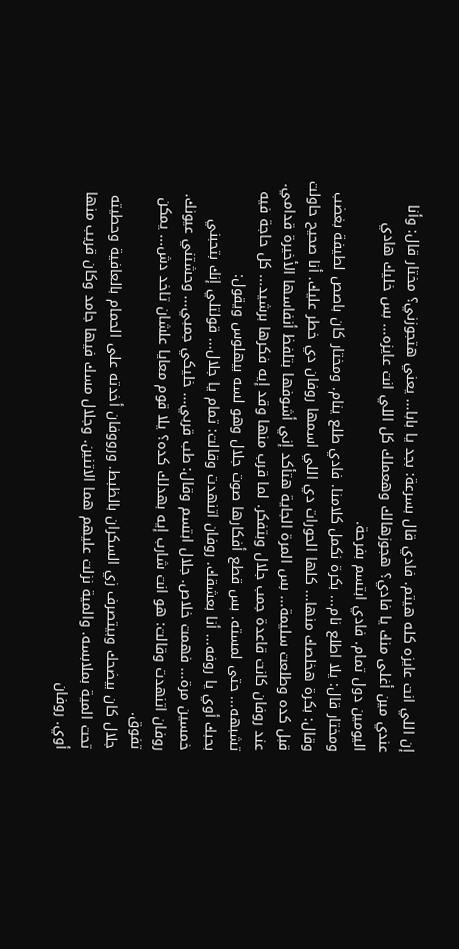إن اللي انت عايزه كله هيتم. فادي قال بسرعة: بجد يا بابا... يعني هتجوزني؟ مختار قال: وأنا عندي مين أغلى منك يا فادي؟ هجوزهالك وهعملك كل اللي انت عايزه... بس خليك هادي اليومين دول تمام. فادي ابتسم بفرحة.
ومختار قال: يلا اطلع نام... بكرة نكمل كلامنا. فادي طلع ينام. ومختار كان باصص لطيفة بغضب وقال: بكرة هخلصك منها... كلها الحورات دي اللي اسمها روفان دي خطر عليك. أنا صحيح حاولت قبل كده وطلعت سليمة... بس المرة الجاية هتأكد إني أشوفها بتلفظ أنفاسها الأخيرة قدامي. عند روفان كانت قاعدة جمب جلال وبتفكر. لما قرب منها وقد إيه فكرها برشيد... كل حاجة فيه تشبهه... حتى لمسته. بس قطع أفكارها صوت جلال وهو لسه بيهلوس ويقول:
بحبك أوي يا روفه... أنا بعشقك. روفان اتنهدت وقالت: تمام يا جلال... قولتلي إنك بتحبني خمسين مرة... فهمت خلاص. جلال ابتسم وقال: طب قربي... خليكي جمبي... وحشتني عيونك. روفان اتنهدت وقالت: هو انت شارب إيه بهدلك كده؟ يلا قوم معايا علشان تاخد دش... يمكن تفوق.
جلال كان بيضحك وبيتصرف زي السكران بالظبط. ورووفان أخدته على الحمام بالعافية وحطيته تحت المية بملابسه. والمية نزلت عليهم هما الاتنين. وجلال مسك فيها جامد وكان قريب منها أوي. روفان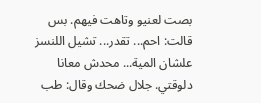بصت لعنيو وتاهت فيهم. بس قالت: احم... تقدر... تشيل اللنسز علشان المية... محدش معانا دلوقتي. جلال ضحك وقال: طب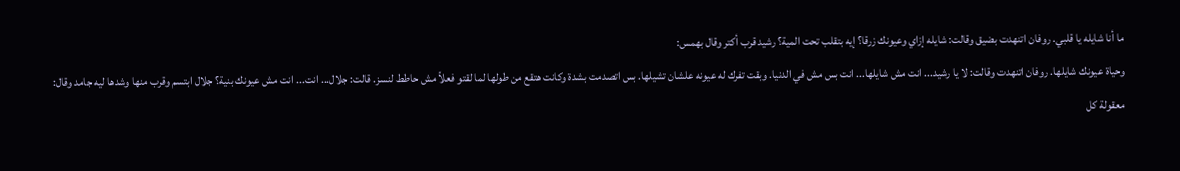ما أنا شايله يا قلبي. روفان اتنهدت بضيق وقالت: شايله إزاي وعيونك زرقا؟ إيه بتقلب تحت المية؟ رشيد قرب أكتر وقال بهمس:
وحياة عيونك شايلها. روفان اتنهدت وقالت: لا يا رشيد... انت مش شايلها... انت بس مش في الدنيا. وبقت تفرك له عيونه علشان تشيلها. بس اتصدمت بشدة وكانت هتقع من طولها لما لقتو فعلاً مش حاطط لنسز. قالت: جلال... انت... انت مش عيونك بنية؟ جلال ابتسم وقرب منها وشدها ليه جامد وقال: معقولة كل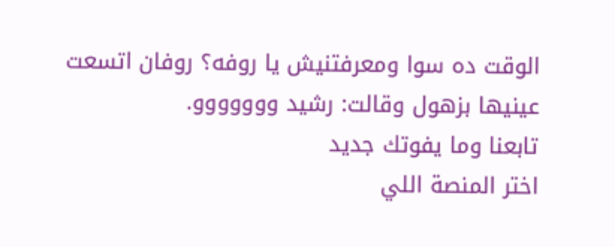الوقت ده سوا ومعرفتنيش يا روفه؟ روفان اتسعت عينيها بزهول وقالت: رشيد ووووووو.
تابعنا وما يفوتك جديد
اختر المنصة اللي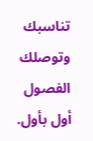تناسبك وتوصلك الفصول أول بأول.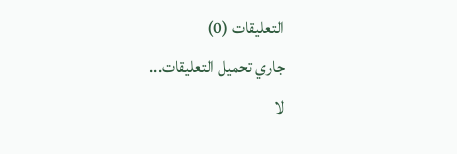التعليقات (0)
جاري تحميل التعليقات...
لا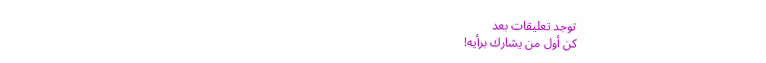توجد تعليقات بعد
كن أول من يشارك برأيه!